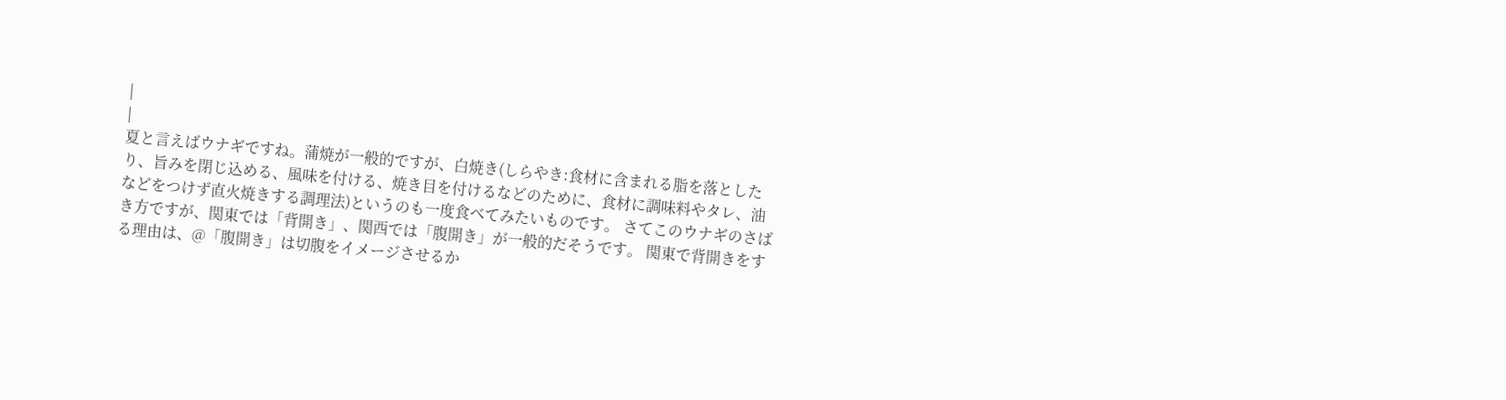|
|
夏と言えばウナギですね。蒲焼が一般的ですが、白焼き(しらやき:食材に含まれる脂を落としたり、旨みを閉じ込める、風味を付ける、焼き目を付けるなどのために、食材に調味料やタレ、油などをつけず直火焼きする調理法)というのも一度食べてみたいものです。 さてこのウナギのさばき方ですが、関東では「背開き」、関西では「腹開き」が一般的だそうです。 関東で背開きをする理由は、@「腹開き」は切腹をイメージさせるか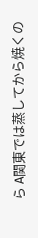ら A関東では蒸してから焼くの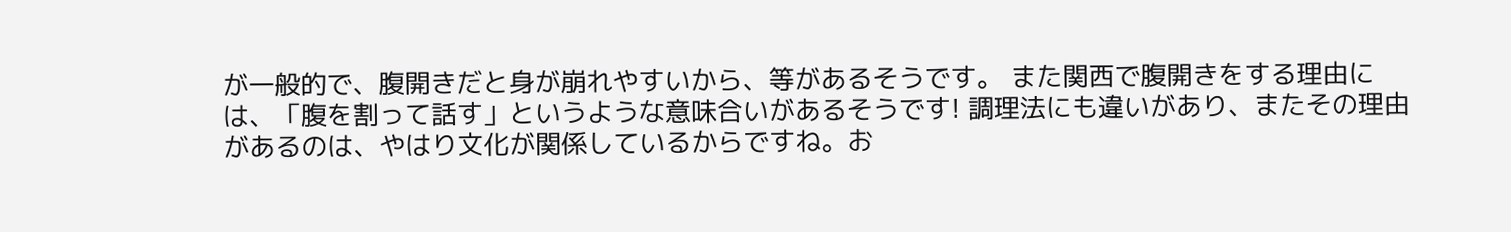が一般的で、腹開きだと身が崩れやすいから、等があるそうです。 また関西で腹開きをする理由には、「腹を割って話す」というような意味合いがあるそうです! 調理法にも違いがあり、またその理由があるのは、やはり文化が関係しているからですね。お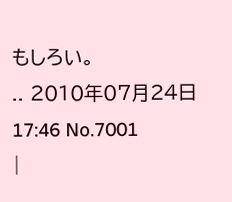もしろい。
.. 2010年07月24日 17:46 No.7001
|